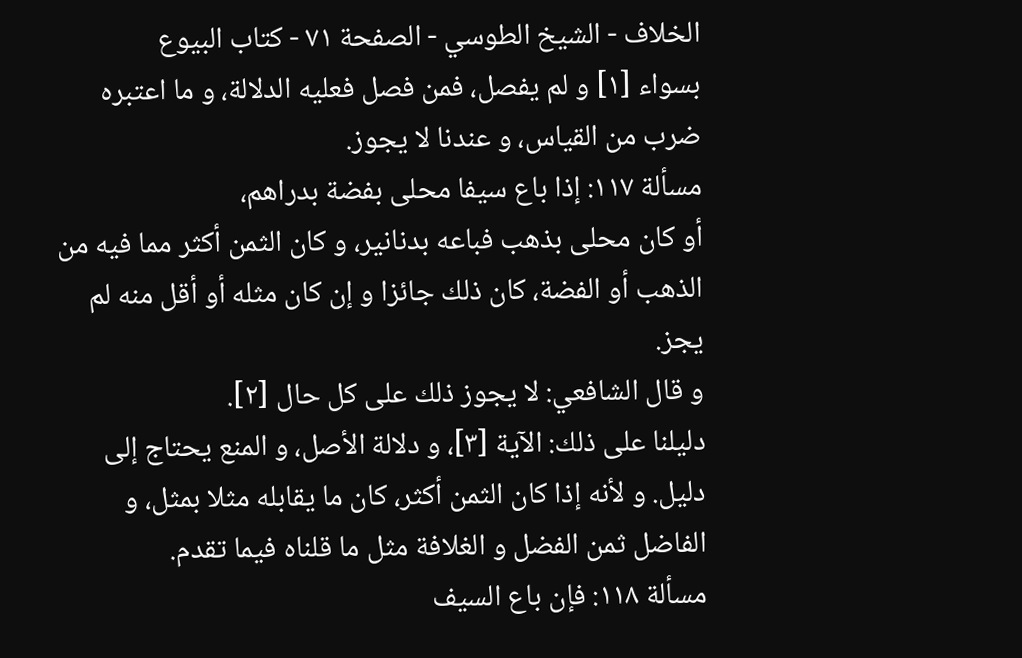الخلاف - الشيخ الطوسي - الصفحة ٧١ - كتاب البيوع
بسواء [١] و لم يفصل، فمن فصل فعليه الدلالة، و ما اعتبره ضرب من القياس، و عندنا لا يجوز.
مسألة ١١٧: إذا باع سيفا محلى بفضة بدراهم،
أو كان محلى بذهب فباعه بدنانير، و كان الثمن أكثر مما فيه من الذهب أو الفضة، كان ذلك جائزا و إن كان مثله أو أقل منه لم يجز.
و قال الشافعي: لا يجوز ذلك على كل حال [٢].
دليلنا على ذلك: الآية [٣]، و دلالة الأصل، و المنع يحتاج إلى دليل. و لأنه إذا كان الثمن أكثر، كان ما يقابله مثلا بمثل، و الفاضل ثمن الفضل و الغلافة مثل ما قلناه فيما تقدم.
مسألة ١١٨: فإن باع السيف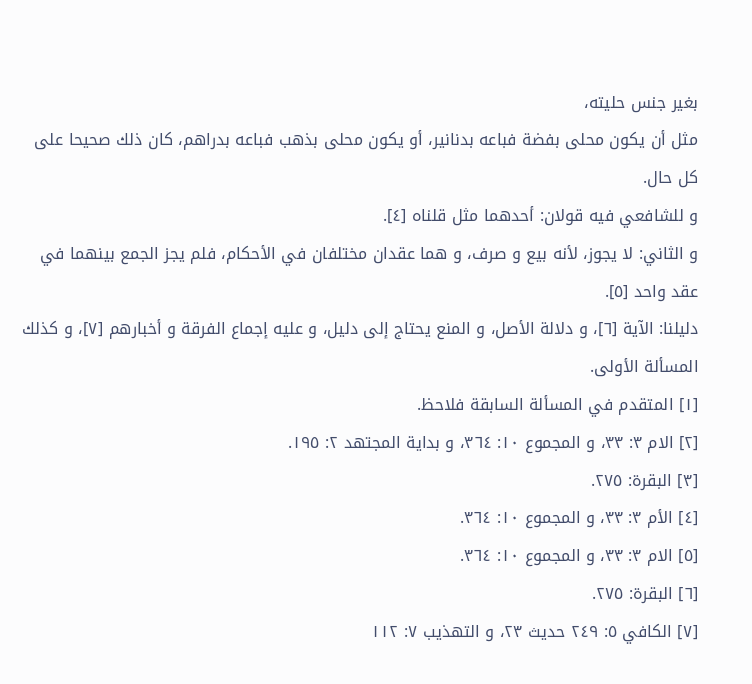بغير جنس حليته،
مثل أن يكون محلى بفضة فباعه بدنانير، أو يكون محلى بذهب فباعه بدراهم، كان ذلك صحيحا على كل حال.
و للشافعي فيه قولان: أحدهما مثل قلناه [٤].
و الثاني: لا يجوز، لأنه بيع و صرف، و هما عقدان مختلفان في الأحكام، فلم يجز الجمع بينهما في عقد واحد [٥].
دليلنا: الآية [٦]، و دلالة الأصل، و المنع يحتاج إلى دليل، و عليه إجماع الفرقة و أخبارهم [٧]، و كذلك المسألة الأولى.
[١] المتقدم في المسألة السابقة فلاحظ.
[٢] الام ٣: ٣٣، و المجموع ١٠: ٣٦٤، و بداية المجتهد ٢: ١٩٥.
[٣] البقرة: ٢٧٥.
[٤] الأم ٣: ٣٣، و المجموع ١٠: ٣٦٤.
[٥] الام ٣: ٣٣، و المجموع ١٠: ٣٦٤.
[٦] البقرة: ٢٧٥.
[٧] الكافي ٥: ٢٤٩ حديث ٢٣، و التهذيب ٧: ١١٢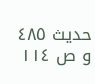حديث ٤٨٥ و ص ١١٤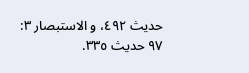حديث ٤٩٢، و الاستبصار ٣: ٩٧ حديث ٣٣٥.